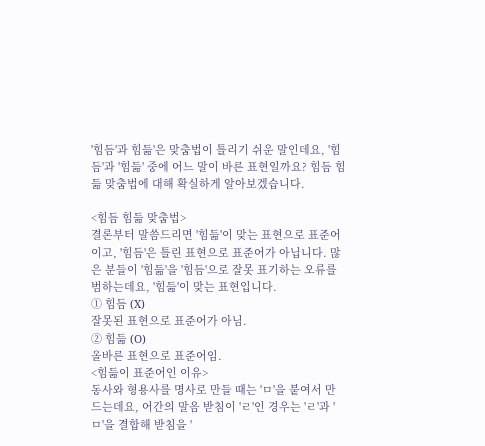'힘듬'과 힘듦'은 맞춤법이 틀리기 쉬운 말인데요, '힘듬'과 '힘듦' 중에 어느 말이 바른 표현일까요? 힘듬 힘듦 맞춤법에 대해 확실하게 알아보겠습니다.

<힘듬 힘듦 맞춤법>
결론부터 말씀드리면 '힘듦'이 맞는 표현으로 표준어이고, '힘듬'은 틀린 표현으로 표준어가 아닙니다. 많은 분들이 '힘듦'을 '힘듬'으로 잘못 표기하는 오류를 범하는데요, '힘듦'이 맞는 표현입니다.
① 힘듬 (X)
잘못된 표현으로 표준어가 아님.
② 힘듦 (O)
올바른 표현으로 표준어임.
<힘듦이 표준어인 이유>
동사와 형용사를 명사로 만들 때는 'ㅁ'을 붙여서 만드는데요, 어간의 말음 받침이 'ㄹ'인 경우는 'ㄹ'과 'ㅁ'을 결합해 받침을 '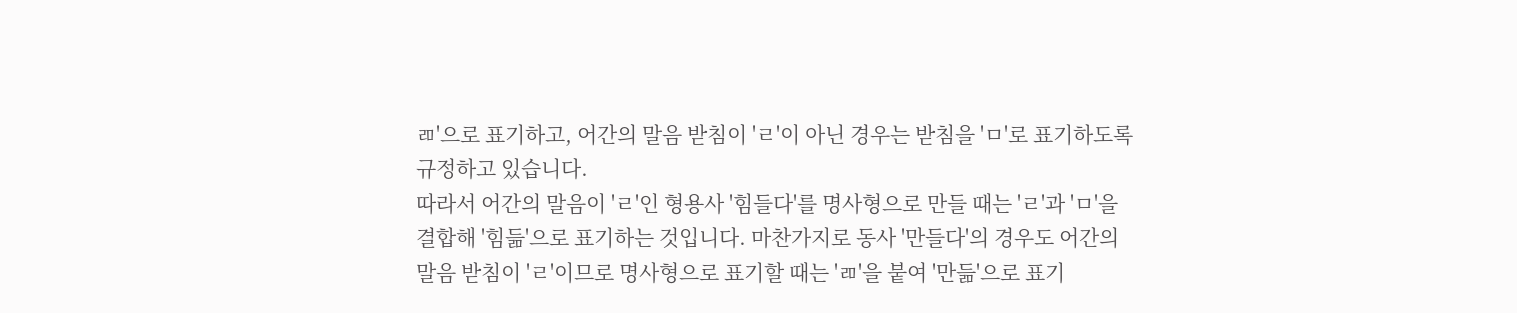ㄻ'으로 표기하고, 어간의 말음 받침이 'ㄹ'이 아닌 경우는 받침을 'ㅁ'로 표기하도록 규정하고 있습니다.
따라서 어간의 말음이 'ㄹ'인 형용사 '힘들다'를 명사형으로 만들 때는 'ㄹ'과 'ㅁ'을 결합해 '힘듦'으로 표기하는 것입니다. 마찬가지로 동사 '만들다'의 경우도 어간의 말음 받침이 'ㄹ'이므로 명사형으로 표기할 때는 'ㄻ'을 붙여 '만듦'으로 표기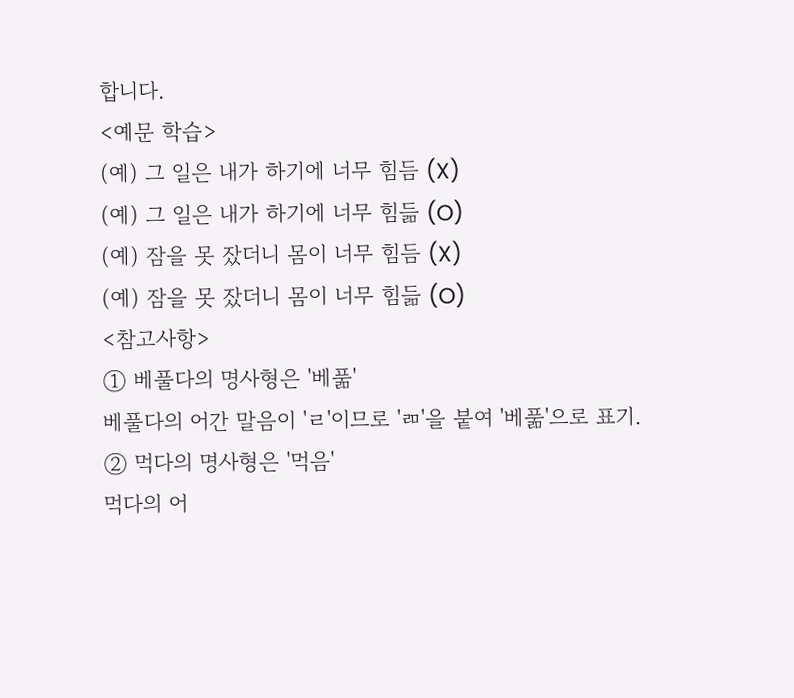합니다.
<예문 학습>
(예) 그 일은 내가 하기에 너무 힘듬 (X)
(예) 그 일은 내가 하기에 너무 힘듦 (O)
(예) 잠을 못 잤더니 몸이 너무 힘듬 (X)
(예) 잠을 못 잤더니 몸이 너무 힘듦 (O)
<참고사항>
① 베풀다의 명사형은 '베풂'
베풀다의 어간 말음이 'ㄹ'이므로 'ㄻ'을 붙여 '베풂'으로 표기.
② 먹다의 명사형은 '먹음'
먹다의 어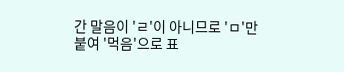간 말음이 'ㄹ'이 아니므로 'ㅁ'만 붙여 '먹음'으로 표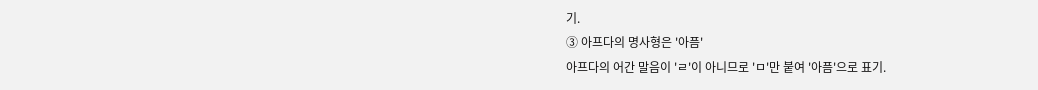기.
③ 아프다의 명사형은 '아픔'
아프다의 어간 말음이 'ㄹ'이 아니므로 'ㅁ'만 붙여 '아픔'으로 표기.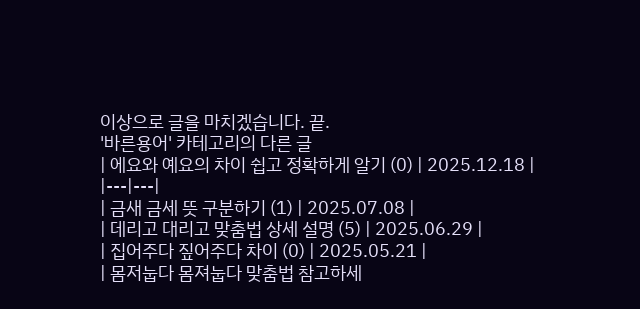이상으로 글을 마치겠습니다. 끝.
'바른용어' 카테고리의 다른 글
| 에요와 예요의 차이 쉽고 정확하게 알기 (0) | 2025.12.18 |
|---|---|
| 금새 금세 뜻 구분하기 (1) | 2025.07.08 |
| 데리고 대리고 맞춤법 상세 설명 (5) | 2025.06.29 |
| 집어주다 짚어주다 차이 (0) | 2025.05.21 |
| 몸저눕다 몸져눕다 맞춤법 참고하세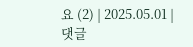요 (2) | 2025.05.01 |
댓글